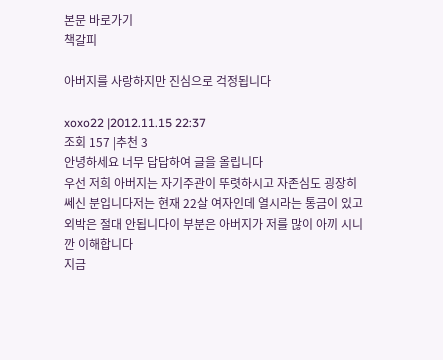본문 바로가기
책갈피

아버지를 사랑하지만 진심으로 걱정됩니다

xoxo22 |2012.11.15 22:37
조회 157 |추천 3
안녕하세요 너무 답답하여 글을 올립니다
우선 저희 아버지는 자기주관이 뚜렷하시고 자존심도 굉장히 쎄신 분입니다저는 현재 22살 여자인데 열시라는 통금이 있고 외박은 절대 안됩니다이 부분은 아버지가 저를 많이 아끼 시니깐 이해합니다
지금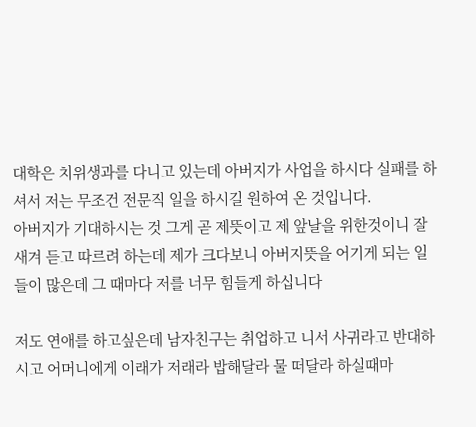대학은 치위생과를 다니고 있는데 아버지가 사업을 하시다 실패를 하셔서 저는 무조건 전문직 일을 하시길 원하여 온 것입니다.
아버지가 기대하시는 것 그게 곧 제뜻이고 제 앞날을 위한것이니 잘 새겨 듣고 따르려 하는데 제가 크다보니 아버지뜻을 어기게 되는 일들이 많은데 그 때마다 저를 너무 힘들게 하십니다

저도 연애를 하고싶은데 남자친구는 취업하고 니서 사귀라고 반대하시고 어머니에게 이래가 저래라 밥해달라 물 떠달라 하실때마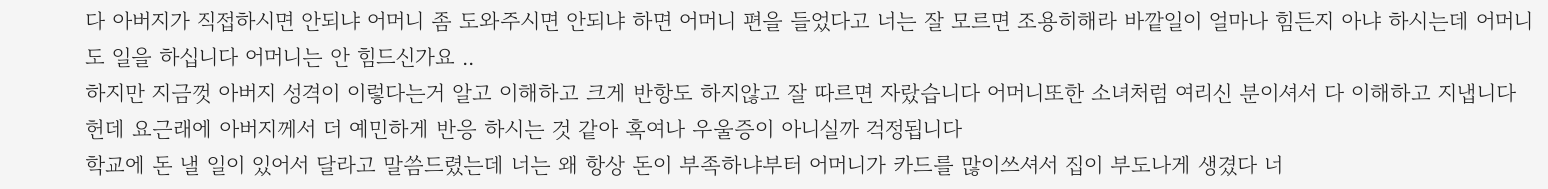다 아버지가 직접하시면 안되냐 어머니 좀 도와주시면 안되냐 하면 어머니 편을 들었다고 너는 잘 모르면 조용히해라 바깥일이 얼마나 힘든지 아냐 하시는데 어머니도 일을 하십니다 어머니는 안 힘드신가요 ..
하지만 지금껏 아버지 성격이 이렇다는거 알고 이해하고 크게 반항도 하지않고 잘 따르면 자랐습니다 어머니또한 소녀처럼 여리신 분이셔서 다 이해하고 지냅니다
헌데 요근래에 아버지께서 더 예민하게 반응 하시는 것 같아 혹여나 우울증이 아니실까 걱정됩니다
학교에 돈 낼 일이 있어서 달라고 말씀드렸는데 너는 왜 항상 돈이 부족하냐부터 어머니가 카드를 많이쓰셔서 집이 부도나게 생겼다 너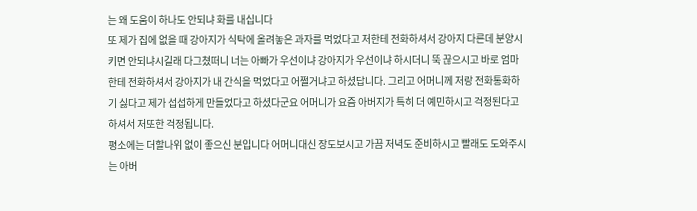는 왜 도움이 하나도 안되냐 화를 내십니다
또 제가 집에 없을 때 강아지가 식탁에 올려놓은 과자를 먹었다고 저한테 전화하셔서 강아지 다른데 분양시키면 안되냐시길래 다그쳤떠니 너는 아빠가 우선이냐 강아지가 우선이냐 하시더니 뚝 끊으시고 바로 엄마한테 전화하셔서 강아지가 내 간식을 먹었다고 어쩔거냐고 하셨답니다. 그리고 어머니께 저랑 전화통화하기 싫다고 제가 섭섭하게 만들었다고 하셨다군요 어머니가 요즘 아버지가 특히 더 예민하시고 걱정된다고 하셔서 저또한 걱정됩니다.
평소에는 더할나위 없이 좋으신 분입니다 어머니대신 장도보시고 가끔 저녁도 준비하시고 빨래도 도와주시는 아버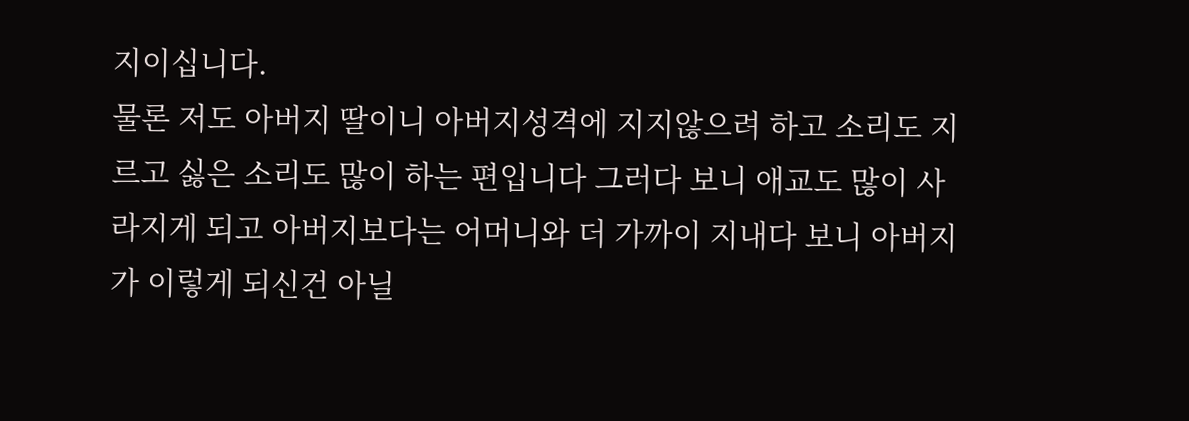지이십니다.
물론 저도 아버지 딸이니 아버지성격에 지지않으려 하고 소리도 지르고 싫은 소리도 많이 하는 편입니다 그러다 보니 애교도 많이 사라지게 되고 아버지보다는 어머니와 더 가까이 지내다 보니 아버지가 이렇게 되신건 아닐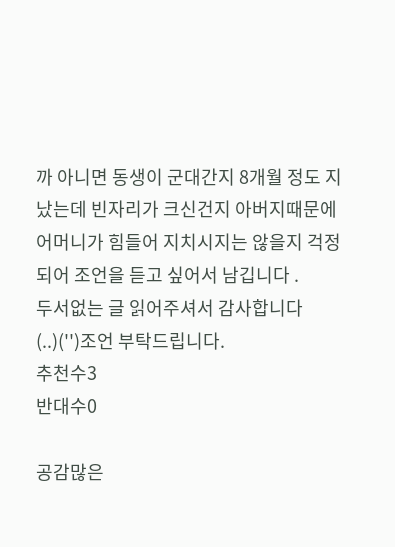까 아니면 동생이 군대간지 8개월 정도 지났는데 빈자리가 크신건지 아버지때문에 어머니가 힘들어 지치시지는 않을지 걱정되어 조언을 듣고 싶어서 남깁니다 .
두서없는 글 읽어주셔서 감사합니다 (..)('')조언 부탁드립니다.
추천수3
반대수0

공감많은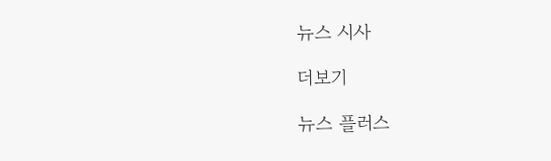뉴스 시사

더보기

뉴스 플러스